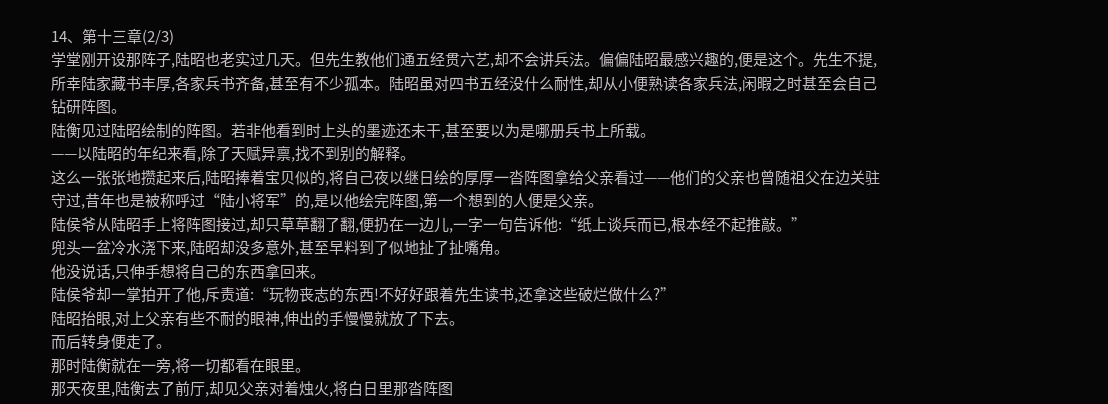14、第十三章(2/3)
学堂刚开设那阵子,陆昭也老实过几天。但先生教他们通五经贯六艺,却不会讲兵法。偏偏陆昭最感兴趣的,便是这个。先生不提,所幸陆家藏书丰厚,各家兵书齐备,甚至有不少孤本。陆昭虽对四书五经没什么耐性,却从小便熟读各家兵法,闲暇之时甚至会自己钻研阵图。
陆衡见过陆昭绘制的阵图。若非他看到时上头的墨迹还未干,甚至要以为是哪册兵书上所载。
——以陆昭的年纪来看,除了天赋异禀,找不到别的解释。
这么一张张地攒起来后,陆昭捧着宝贝似的,将自己夜以继日绘的厚厚一沓阵图拿给父亲看过——他们的父亲也曾随祖父在边关驻守过,昔年也是被称呼过“陆小将军”的,是以他绘完阵图,第一个想到的人便是父亲。
陆侯爷从陆昭手上将阵图接过,却只草草翻了翻,便扔在一边儿,一字一句告诉他:“纸上谈兵而已,根本经不起推敲。”
兜头一盆冷水浇下来,陆昭却没多意外,甚至早料到了似地扯了扯嘴角。
他没说话,只伸手想将自己的东西拿回来。
陆侯爷却一掌拍开了他,斥责道:“玩物丧志的东西!不好好跟着先生读书,还拿这些破烂做什么?”
陆昭抬眼,对上父亲有些不耐的眼神,伸出的手慢慢就放了下去。
而后转身便走了。
那时陆衡就在一旁,将一切都看在眼里。
那天夜里,陆衡去了前厅,却见父亲对着烛火,将白日里那沓阵图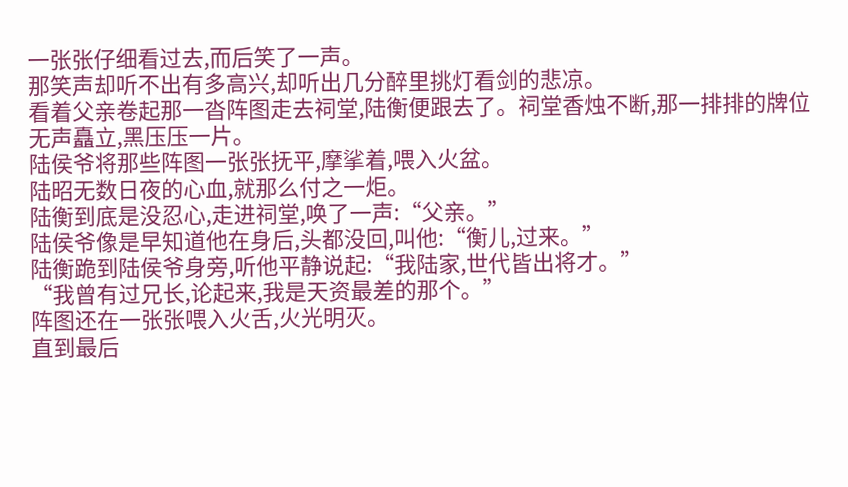一张张仔细看过去,而后笑了一声。
那笑声却听不出有多高兴,却听出几分醉里挑灯看剑的悲凉。
看着父亲卷起那一沓阵图走去祠堂,陆衡便跟去了。祠堂香烛不断,那一排排的牌位无声矗立,黑压压一片。
陆侯爷将那些阵图一张张抚平,摩挲着,喂入火盆。
陆昭无数日夜的心血,就那么付之一炬。
陆衡到底是没忍心,走进祠堂,唤了一声:“父亲。”
陆侯爷像是早知道他在身后,头都没回,叫他:“衡儿,过来。”
陆衡跪到陆侯爷身旁,听他平静说起:“我陆家,世代皆出将才。”
“我曾有过兄长,论起来,我是天资最差的那个。”
阵图还在一张张喂入火舌,火光明灭。
直到最后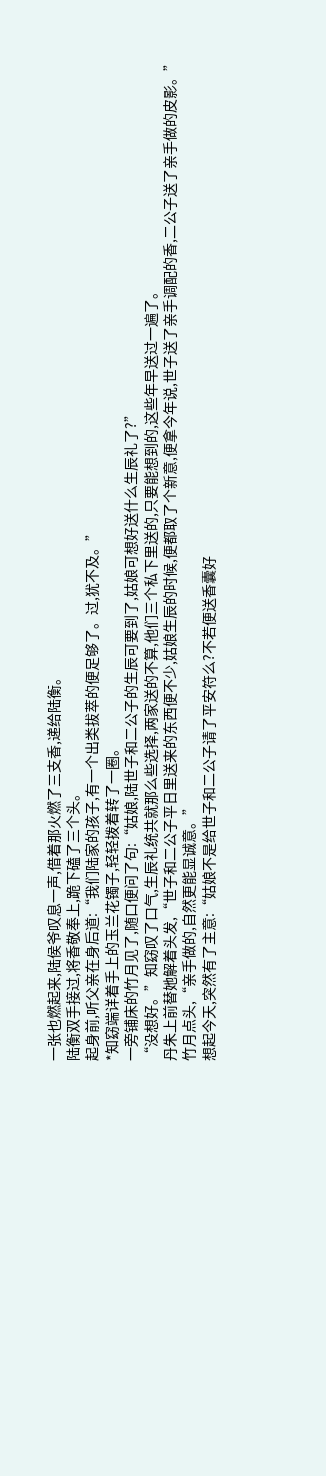一张也燃起来,陆侯爷叹息一声,借着那火燃了三支香,递给陆衡。
陆衡双手接过,将香敬奉上,跪下磕了三个头。
起身前,听父亲在身后道:“我们陆家的孩子,有一个出类拔萃的便足够了。过,犹不及。”
*知窈端详着手上的玉兰花镯子,轻轻拨着转了一圈。
一旁铺床的竹月见了,随口便问了句:“姑娘,陆世子和二公子的生辰可要到了,姑娘可想好送什么生辰礼了?”
“没想好。”知窈叹了口气,生辰礼统共就那么些选择,两家送的不算,他们三个私下里送的,只要能想到的,这些年早送过一遍了。
丹朱上前替她解着头发,“世子和二公子平日里送来的东西便不少,姑娘生辰的时候,便都取了个新意,便拿今年说,世子送了亲手调配的香,二公子送了亲手做的皮影。”
竹月点头,“亲手做的,自然更能显诚意。”
想起今天,突然有了主意:“姑娘不是给世子和二公子请了平安符么?不若便送香囊好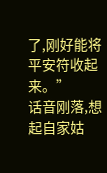了,刚好能将平安符收起来。”
话音刚落,想起自家姑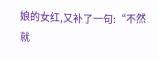娘的女红,又补了一句:“不然就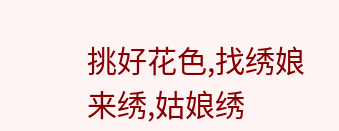挑好花色,找绣娘来绣,姑娘绣